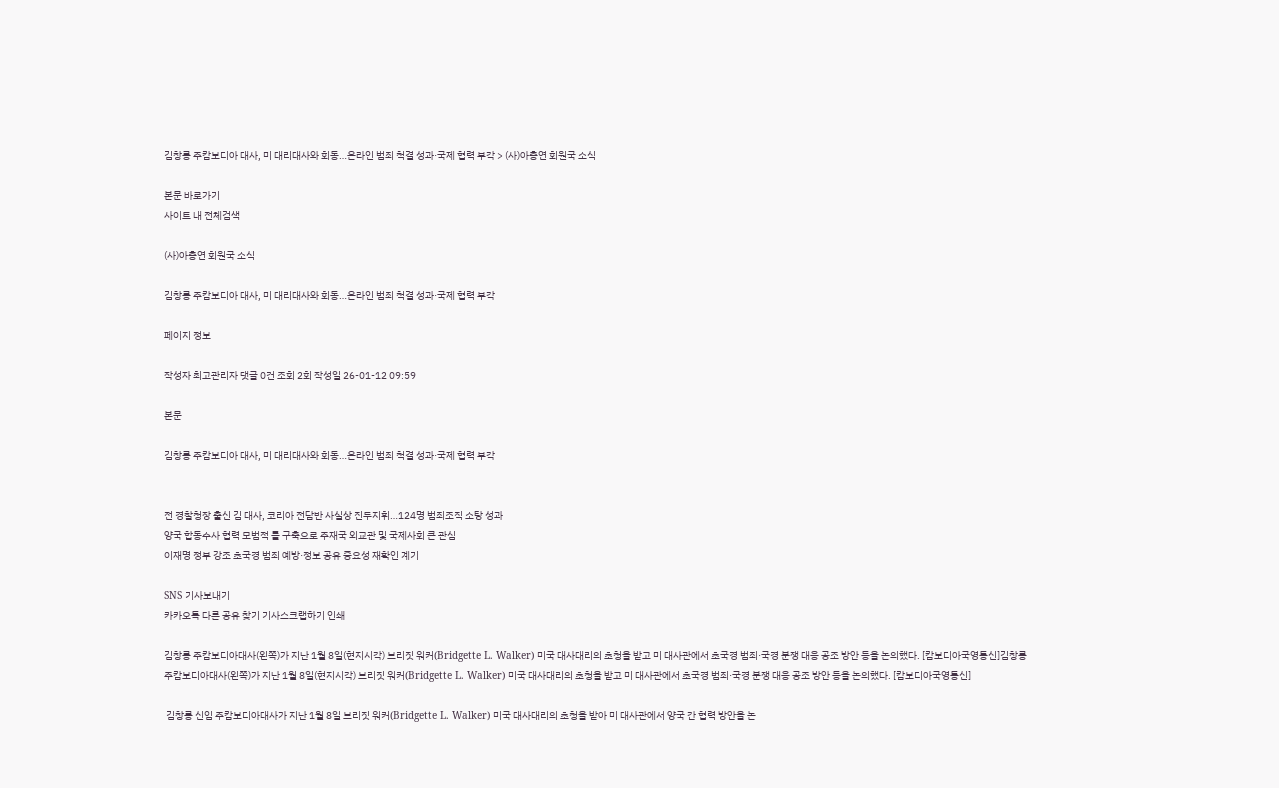김창룡 주캄보디아 대사, 미 대리대사와 회동…온라인 범죄 척결 성과·국제 협력 부각 > (사)아총연 회원국 소식

본문 바로가기
사이트 내 전체검색

(사)아총연 회원국 소식

김창룡 주캄보디아 대사, 미 대리대사와 회동…온라인 범죄 척결 성과·국제 협력 부각

페이지 정보

작성자 최고관리자 댓글 0건 조회 2회 작성일 26-01-12 09:59

본문

김창룡 주캄보디아 대사, 미 대리대사와 회동…온라인 범죄 척결 성과·국제 협력 부각


전 경찰청장 출신 김 대사, 코리아 전담반 사실상 진두지휘…124명 범죄조직 소탕 성과
양국 합동수사 협력 모범적 틀 구축으로 주재국 외교관 및 국제사회 큰 관심
이재명 정부 강조 초국경 범죄 예방·정보 공유 중요성 재확인 계기

SNS 기사보내기
카카오톡 다른 공유 찾기 기사스크랩하기 인쇄

김창룡 주캄보디아대사(왼쪽)가 지난 1월 8일(현지시각) 브리짓 워커(Bridgette L. Walker) 미국 대사대리의 초청을 받고 미 대사관에서 초국경 범죄·국경 분쟁 대응 공조 방안 등을 논의했다. [캄보디아국영통신]김창룡 주캄보디아대사(왼쪽)가 지난 1월 8일(현지시각) 브리짓 워커(Bridgette L. Walker) 미국 대사대리의 초청을 받고 미 대사관에서 초국경 범죄·국경 분쟁 대응 공조 방안 등을 논의했다. [캄보디아국영통신]

 김창룡 신임 주캄보디아대사가 지난 1월 8일 브리짓 워커(Bridgette L. Walker) 미국 대사대리의 초청을 받아 미 대사관에서 양국 간 협력 방안을 논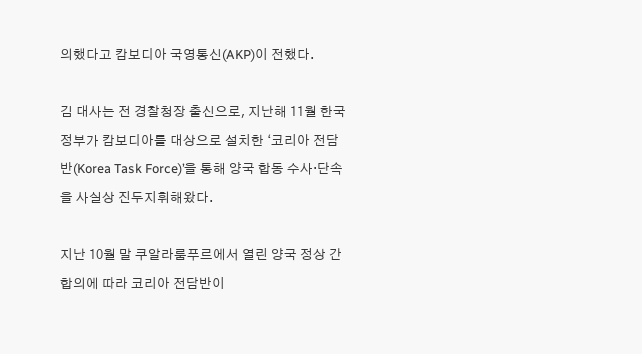의했다고 캄보디아 국영통신(AKP)이 전했다.

김 대사는 전 경찰청장 출신으로, 지난해 11월 한국 정부가 캄보디아를 대상으로 설치한 ‘코리아 전담반(Korea Task Force)’을 통해 양국 합동 수사·단속을 사실상 진두지휘해왔다.

지난 10월 말 쿠알라룸푸르에서 열린 양국 정상 간 합의에 따라 코리아 전담반이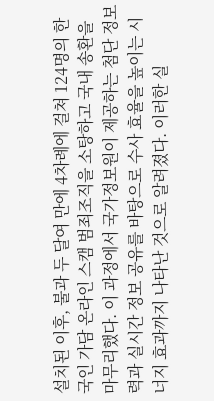설치된 이후, 불과 두 달여 만에 4차례에 걸쳐 124명의 한국인 가담 온라인 스캠 범죄조직을 소탕하고 국내 송환을 마무리했다. 이 과정에서 국가정보원이 제공하는 첨단 정보력과 실시간 정보 공유를 바탕으로 수사 효율을 높이는 시너지 효과까지 나타난 것으로 알려졌다. 이러한 실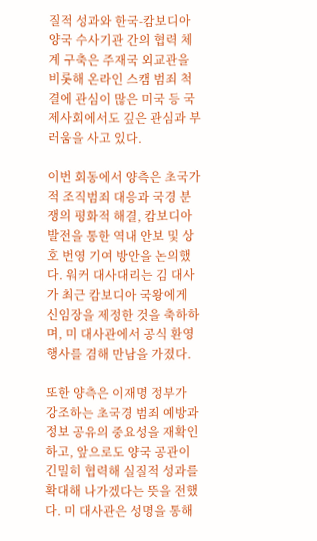질적 성과와 한국-캄보디아 양국 수사기관 간의 협력 체계 구축은 주재국 외교관을 비롯해 온라인 스캠 범죄 척결에 관심이 많은 미국 등 국제사회에서도 깊은 관심과 부러움을 사고 있다.

이번 회동에서 양측은 초국가적 조직범죄 대응과 국경 분쟁의 평화적 해결, 캄보디아 발전을 통한 역내 안보 및 상호 번영 기여 방안을 논의했다. 워커 대사대리는 김 대사가 최근 캄보디아 국왕에게 신임장을 제정한 것을 축하하며, 미 대사관에서 공식 환영 행사를 겸해 만남을 가졌다.

또한 양측은 이재명 정부가 강조하는 초국경 범죄 예방과 정보 공유의 중요성을 재확인하고, 앞으로도 양국 공관이 긴밀히 협력해 실질적 성과를 확대해 나가겠다는 뜻을 전했다. 미 대사관은 성명을 통해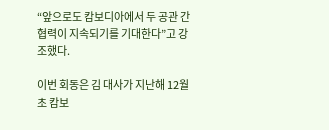“앞으로도 캄보디아에서 두 공관 간 협력이 지속되기를 기대한다”고 강조했다.

이번 회동은 김 대사가 지난해 12월 초 캄보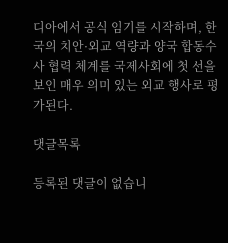디아에서 공식 임기를 시작하며, 한국의 치안·외교 역량과 양국 합동수사 협력 체계를 국제사회에 첫 선을 보인 매우 의미 있는 외교 행사로 평가된다.

댓글목록

등록된 댓글이 없습니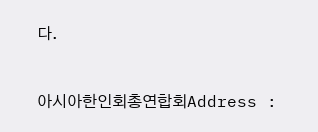다.


아시아한인회총연합회Address :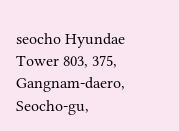seocho Hyundae Tower 803, 375, Gangnam-daero, Seocho-gu,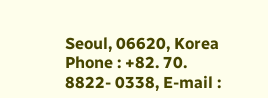Seoul, 06620, Korea
Phone : +82. 70. 8822- 0338, E-mail :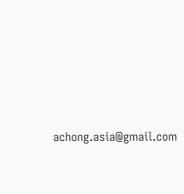achong.asia@gmail.com